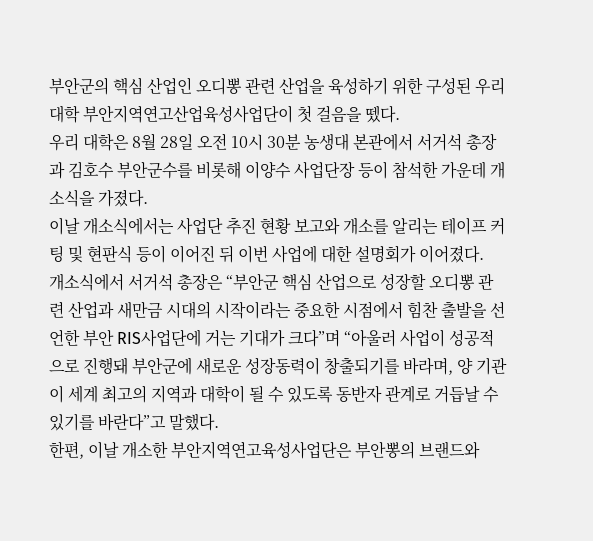부안군의 핵심 산업인 오디뽕 관련 산업을 육성하기 위한 구성된 우리 대학 부안지역연고산업육성사업단이 첫 걸음을 뗐다.
우리 대학은 8월 28일 오전 10시 30분 농생대 본관에서 서거석 총장과 김호수 부안군수를 비롯해 이양수 사업단장 등이 참석한 가운데 개소식을 가졌다.
이날 개소식에서는 사업단 추진 현황 보고와 개소를 알리는 테이프 커팅 및 현판식 등이 이어진 뒤 이번 사업에 대한 설명회가 이어졌다.
개소식에서 서거석 총장은 “부안군 핵심 산업으로 성장할 오디뽕 관련 산업과 새만금 시대의 시작이라는 중요한 시점에서 힘찬 출발을 선언한 부안 RIS사업단에 거는 기대가 크다”며 “아울러 사업이 성공적으로 진행돼 부안군에 새로운 성장동력이 창출되기를 바라며, 양 기관이 세계 최고의 지역과 대학이 될 수 있도록 동반자 관계로 거듭날 수 있기를 바란다”고 말했다.
한편, 이날 개소한 부안지역연고육성사업단은 부안뽕의 브랜드와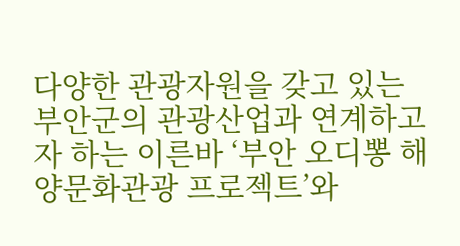다양한 관광자원을 갖고 있는 부안군의 관광산업과 연계하고자 하는 이른바 ‘부안 오디뽕 해양문화관광 프로젝트’와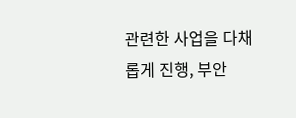관련한 사업을 다채롭게 진행, 부안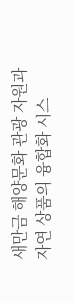새만금 해양문화 관광 자원과 자연 상품의 융합화 시스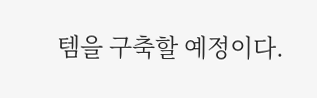템을 구축할 예정이다.